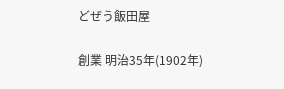どぜう飯田屋

創業 明治35年(1902年)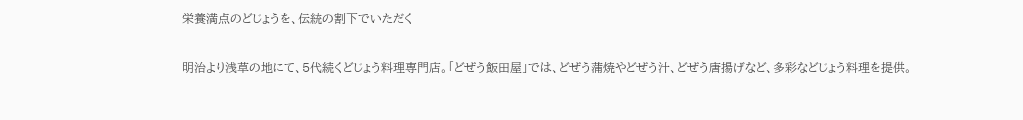栄養満点のどじょうを、伝統の割下でいただく

明治より浅草の地にて、5代続くどじょう料理専門店。「どぜう飯田屋」では、どぜう蒲焼やどぜう汁、どぜう唐揚げなど、多彩などじょう料理を提供。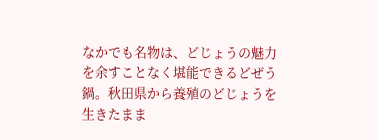なかでも名物は、どじょうの魅力を余すことなく堪能できるどぜう鍋。秋田県から養殖のどじょうを生きたまま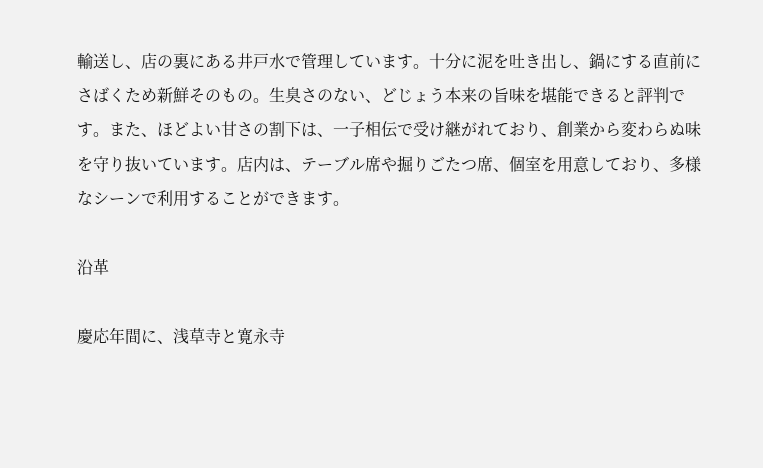輸送し、店の裏にある井戸水で管理しています。十分に泥を吐き出し、鍋にする直前にさばくため新鮮そのもの。生臭さのない、どじょう本来の旨味を堪能できると評判です。また、ほどよい甘さの割下は、一子相伝で受け継がれており、創業から変わらぬ味を守り抜いています。店内は、テーブル席や掘りごたつ席、個室を用意しており、多様なシーンで利用することができます。

沿革

慶応年間に、浅草寺と寛永寺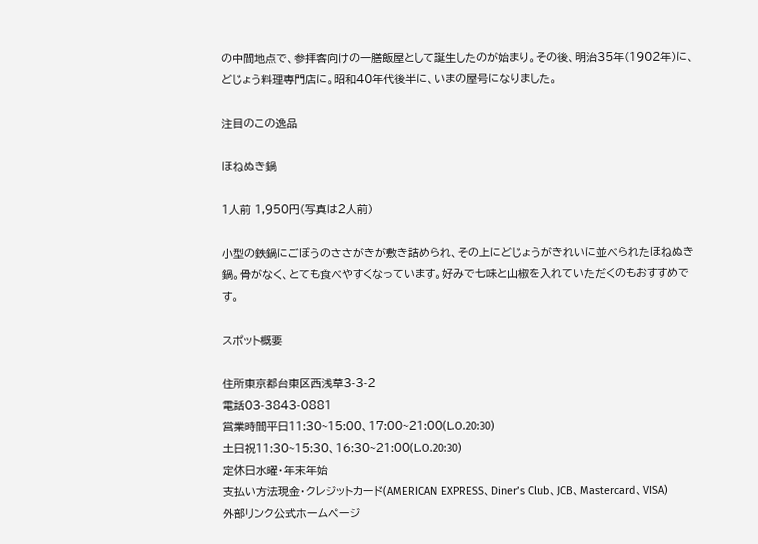の中間地点で、参拝客向けの一膳飯屋として誕生したのが始まり。その後、明治35年(1902年)に、どじょう料理専門店に。昭和40年代後半に、いまの屋号になりました。

注目のこの逸品

ほねぬき鍋

1人前 1,950円(写真は2人前)

小型の鉄鍋にごぼうのささがきが敷き詰められ、その上にどじょうがきれいに並べられたほねぬき鍋。骨がなく、とても食べやすくなっています。好みで七味と山椒を入れていただくのもおすすめです。

スポット概要

住所東京都台東区西浅草3-3-2
電話03-3843-0881
営業時間平日11:30~15:00、17:00~21:00(L.O.20:30)
土日祝11:30~15:30、16:30~21:00(L.O.20:30)
定休日水曜・年末年始
支払い方法現金・クレジットカード(AMERICAN EXPRESS、Diner’s Club、JCB、Mastercard、VISA)
外部リンク公式ホームページ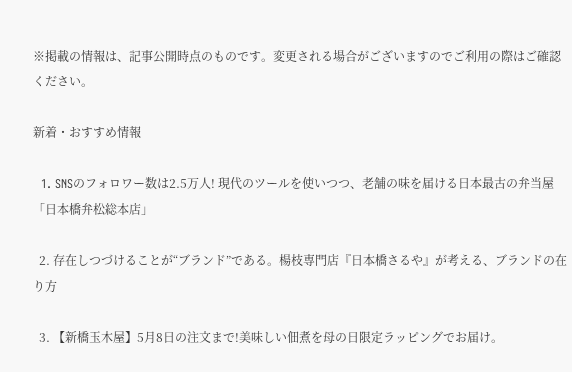※掲載の情報は、記事公開時点のものです。変更される場合がございますのでご利用の際はご確認ください。

新着・おすすめ情報

  1. SNSのフォロワー数は2.5万人! 現代のツールを使いつつ、老舗の味を届ける日本最古の弁当屋「日本橋弁松総本店」

  2. 存在しつづけることが“ブランド”である。楊枝専門店『日本橋さるや』が考える、ブランドの在り方

  3. 【新橋玉木屋】5月8日の注文まで!美味しい佃煮を母の日限定ラッピングでお届け。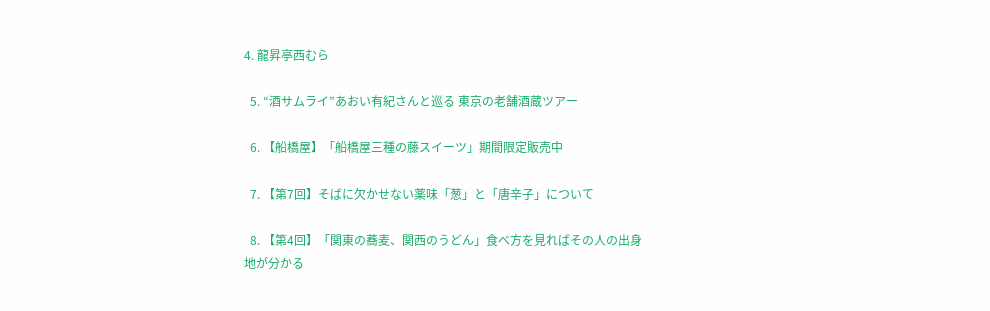4. 龍昇亭西むら

  5. “酒サムライ”あおい有紀さんと巡る 東京の老舗酒蔵ツアー

  6. 【船橋屋】「船橋屋三種の藤スイーツ」期間限定販売中

  7. 【第7回】そばに欠かせない薬味「葱」と「唐辛子」について

  8. 【第4回】「関東の蕎麦、関西のうどん」食べ方を見ればその人の出身地が分かる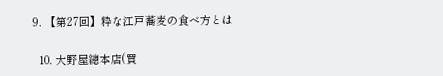9. 【第27回】粋な江戸蕎麦の食べ方とは

  10. 大野屋總本店(買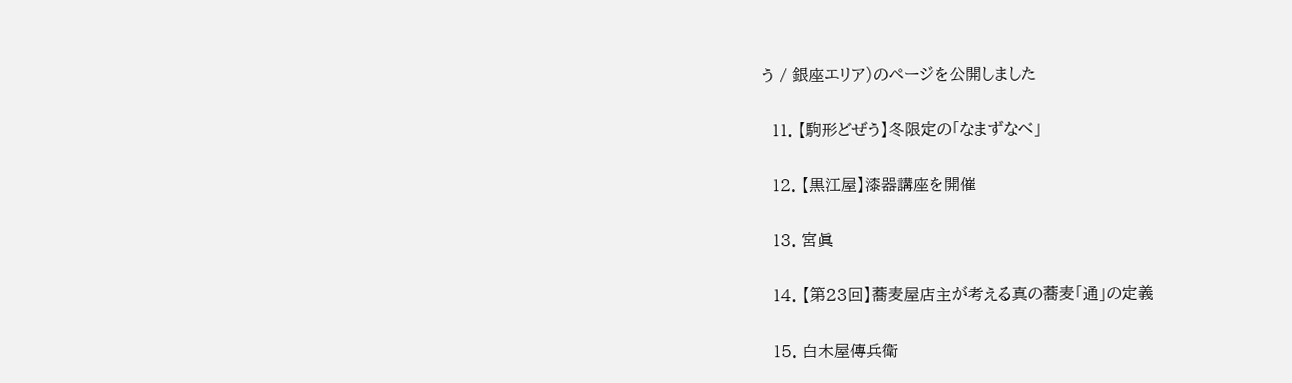う / 銀座エリア)のページを公開しました

  11. 【駒形どぜう】冬限定の「なまずなべ」

  12. 【黒江屋】漆器講座を開催

  13. 宮眞

  14. 【第23回】蕎麦屋店主が考える真の蕎麦「通」の定義

  15. 白木屋傳兵衛